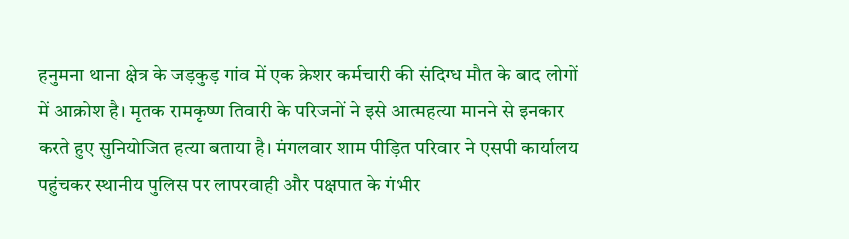हनुमना थाना क्षेत्र के जड़कुड़ गांव में एक क्रेशर कर्मचारी की संदिग्ध मौत के बाद लोगों में आक्रोश है। मृतक रामकृष्ण तिवारी के परिजनों ने इसे आत्महत्या मानने से इनकार करते हुए सुनियोजित हत्या बताया है। मंगलवार शाम पीड़ित परिवार ने एसपी कार्यालय पहुंचकर स्थानीय पुलिस पर लापरवाही और पक्षपात के गंभीर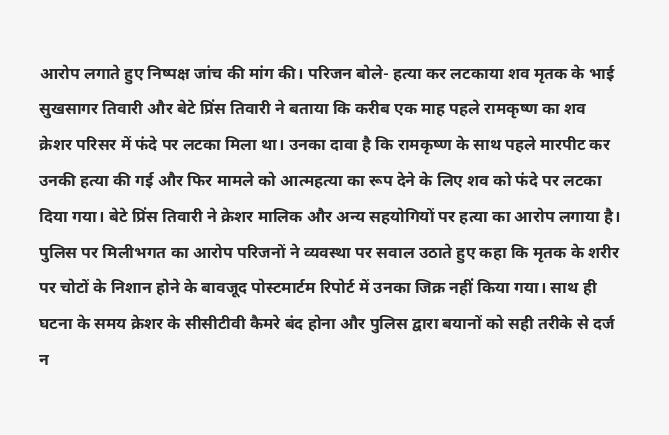आरोप लगाते हुए निष्पक्ष जांच की मांग की। परिजन बोले- हत्या कर लटकाया शव मृतक के भाई सुखसागर तिवारी और बेटे प्रिंस तिवारी ने बताया कि करीब एक माह पहले रामकृष्ण का शव क्रेशर परिसर में फंदे पर लटका मिला था। उनका दावा है कि रामकृष्ण के साथ पहले मारपीट कर उनकी हत्या की गई और फिर मामले को आत्महत्या का रूप देने के लिए शव को फंदे पर लटका दिया गया। बेटे प्रिंस तिवारी ने क्रेशर मालिक और अन्य सहयोगियों पर हत्या का आरोप लगाया है। पुलिस पर मिलीभगत का आरोप परिजनों ने व्यवस्था पर सवाल उठाते हुए कहा कि मृतक के शरीर पर चोटों के निशान होने के बावजूद पोस्टमार्टम रिपोर्ट में उनका जिक्र नहीं किया गया। साथ ही घटना के समय क्रेशर के सीसीटीवी कैमरे बंद होना और पुलिस द्वारा बयानों को सही तरीके से दर्ज न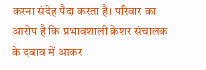करना संदेह पैदा करता है। परिवार का आरोप है कि प्रभावशाली क्रेशर संचालक के दबाव में आकर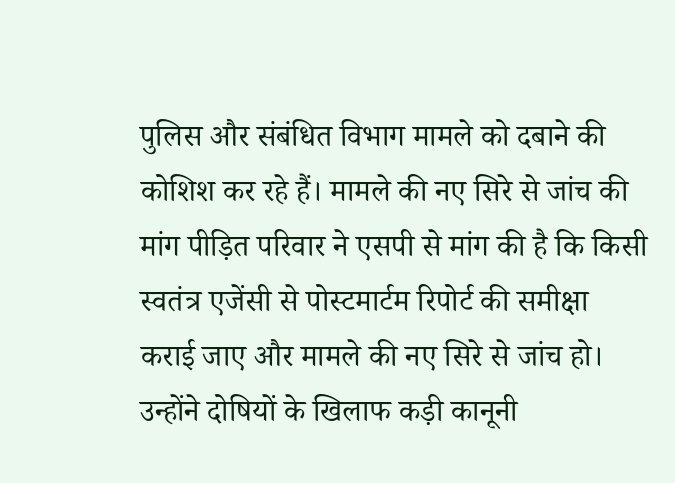पुलिस और संबंधित विभाग मामले को दबाने की कोशिश कर रहे हैं। मामले की नए सिरे से जांच की मांग पीड़ित परिवार ने एसपी से मांग की है कि किसी स्वतंत्र एजेंसी से पोस्टमार्टम रिपोर्ट की समीक्षा कराई जाए और मामले की नए सिरे से जांच हो। उन्होंने दोषियों के खिलाफ कड़ी कानूनी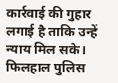कार्रवाई की गुहार लगाई है ताकि उन्हें न्याय मिल सके। फिलहाल पुलिस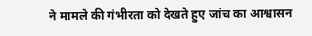ने मामले की गंभीरता को देखते हुए जांच का आश्वासन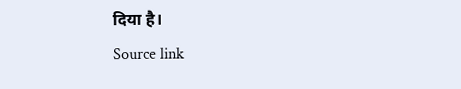दिया है।
Source link